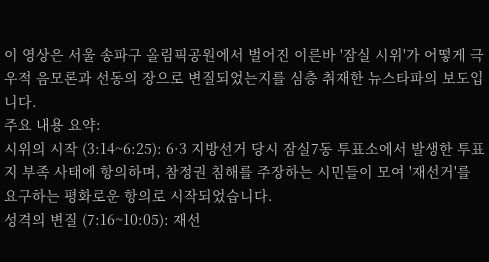이 영상은 서울 송파구 올림픽공원에서 벌어진 이른바 '잠실 시위'가 어떻게 극우적 음모론과 선동의 장으로 변질되었는지를 심층 취재한 뉴스타파의 보도입니다.
주요 내용 요약:
시위의 시작 (3:14~6:25): 6·3 지방선거 당시 잠실7동 투표소에서 발생한 투표지 부족 사태에 항의하며, 참정권 침해를 주장하는 시민들이 모여 '재선거'를 요구하는 평화로운 항의로 시작되었습니다.
성격의 변질 (7:16~10:05): 재선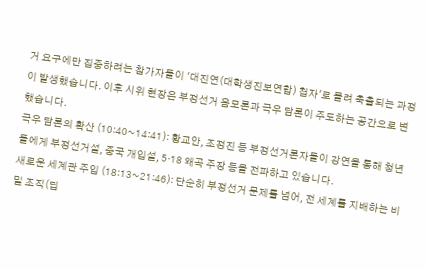거 요구에만 집중하려는 참가자들이 '대진연(대학생진보연합) 첩자'로 몰려 축출되는 과정이 발생했습니다. 이후 시위 현장은 부정선거 음모론과 극우 담론이 주도하는 공간으로 변했습니다.
극우 담론의 확산 (10:40~14:41): 황교안, 조정진 등 부정선거론자들이 강연을 통해 청년들에게 부정선거설, 중국 개입설, 5·18 왜곡 주장 등을 전파하고 있습니다.
새로운 세계관 주입 (18:13~21:46): 단순히 부정선거 문제를 넘어, 전 세계를 지배하는 비밀 조직(딥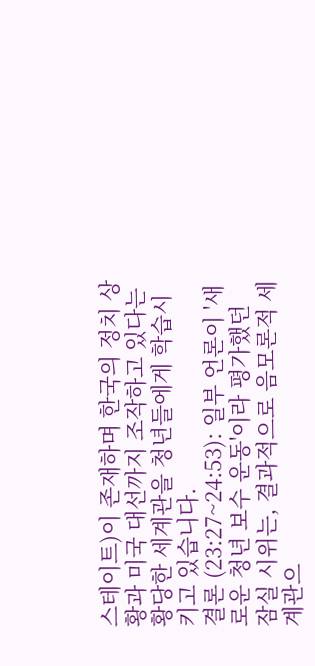스테이트)이 존재하며 한국의 정치 상황과 미국 대선까지 조작하고 있다는 황당한 세계관을 청년들에게 학습시키고 있습니다.
결론 (23:27~24:53): 일부 언론이 '새로운 청년 보수 운동'이라 평가했던 잠실 시위는, 결과적으로 음모론적 세계관으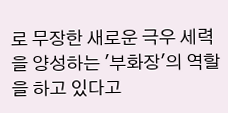로 무장한 새로운 극우 세력을 양성하는 '부화장'의 역할을 하고 있다고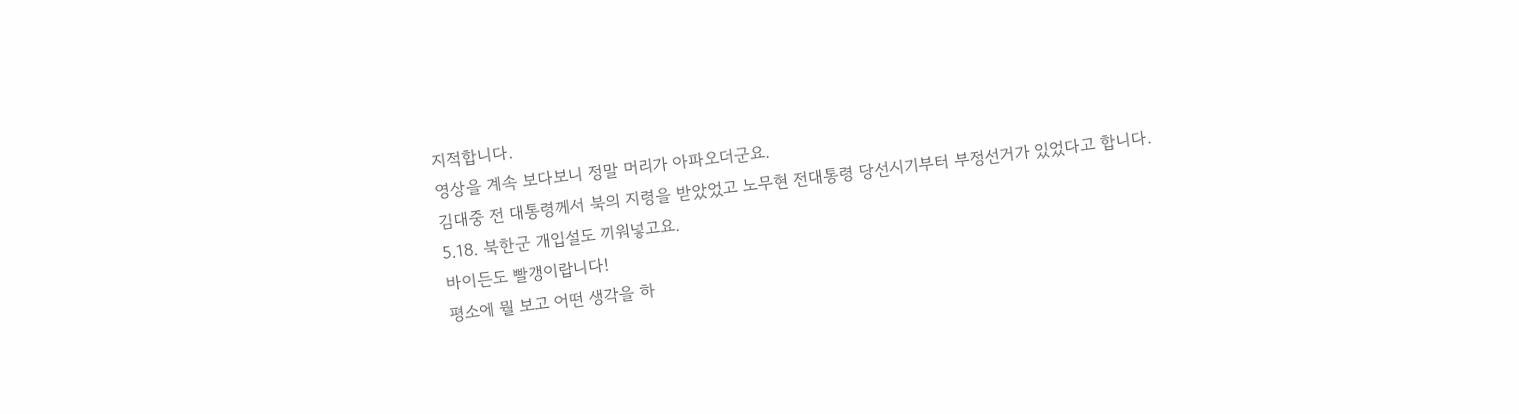지적합니다.
영상을 계속 보다보니 정말 머리가 아파오더군요.
김대중 전 대통령께서 북의 지령을 받았었고 노무현 전대통령 당선시기부터 부정선거가 있었다고 합니다.
5.18. 북한군 개입설도 끼워넣고요.
바이든도 빨갱이랍니다!
평소에 뭘 보고 어떤 생각을 하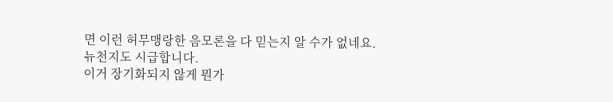면 이런 허무맹랑한 음모론을 다 믿는지 알 수가 없네요.
뉴천지도 시급합니다.
이거 장기화되지 않게 뭔가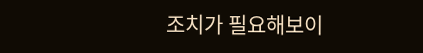조치가 필요해보이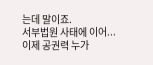는데 말이죠.
서부법원 사태에 이어...
이제 공권력 누가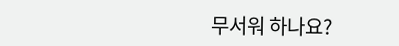무서워 하나요?